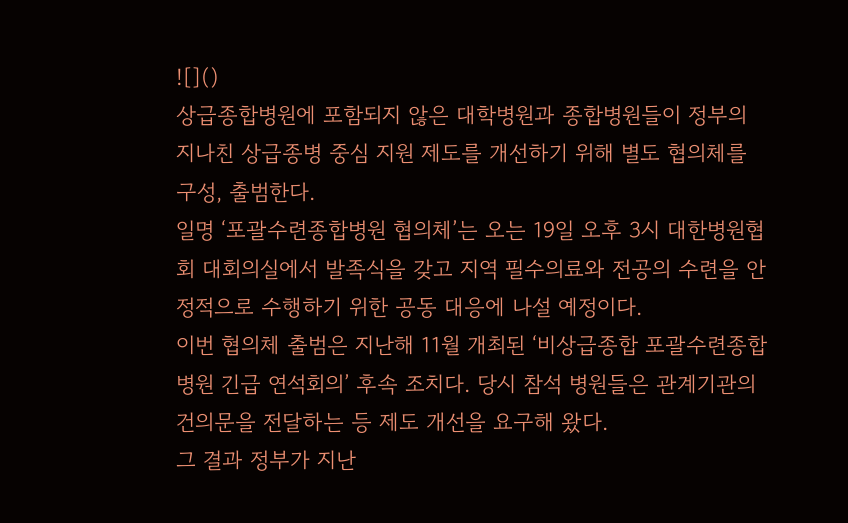![]()
상급종합병원에 포함되지 않은 대학병원과 종합병원들이 정부의 지나친 상급종병 중심 지원 제도를 개선하기 위해 별도 협의체를 구성, 출범한다.
일명 ‘포괄수련종합병원 협의체’는 오는 19일 오후 3시 대한병원협회 대회의실에서 발족식을 갖고 지역 필수의료와 전공의 수련을 안정적으로 수행하기 위한 공동 대응에 나설 예정이다.
이번 협의체 출범은 지난해 11월 개최된 ‘비상급종합 포괄수련종합병원 긴급 연석회의’ 후속 조치다. 당시 참석 병원들은 관계기관의 건의문을 전달하는 등 제도 개선을 요구해 왔다.
그 결과 정부가 지난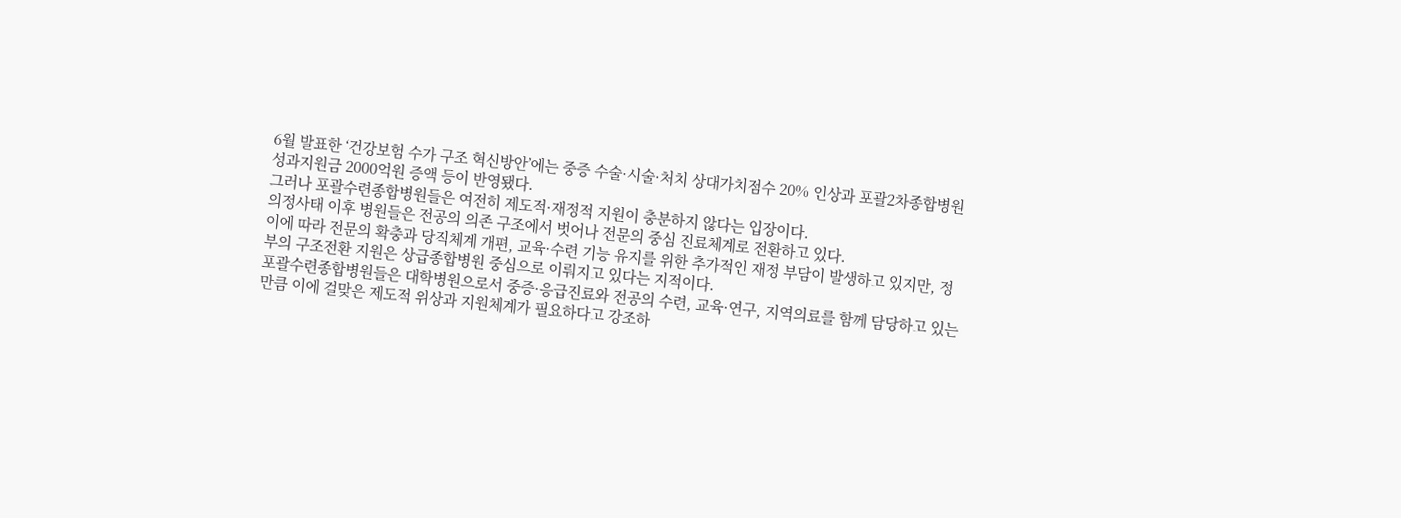6월 발표한 ‘건강보험 수가 구조 혁신방안’에는 중증 수술·시술·처치 상대가치점수 20% 인상과 포괄2차종합병원 성과지원금 2000억원 증액 등이 반영됐다.
그러나 포괄수련종합병원들은 여전히 제도적·재정적 지원이 충분하지 않다는 입장이다.
의정사태 이후 병원들은 전공의 의존 구조에서 벗어나 전문의 중심 진료체계로 전환하고 있다.
이에 따라 전문의 확충과 당직체계 개편, 교육·수련 기능 유지를 위한 추가적인 재정 부담이 발생하고 있지만, 정부의 구조전환 지원은 상급종합병원 중심으로 이뤄지고 있다는 지적이다.
포괄수련종합병원들은 대학병원으로서 중증·응급진료와 전공의 수련, 교육·연구, 지역의료를 함께 담당하고 있는 만큼 이에 걸맞은 제도적 위상과 지원체계가 필요하다고 강조하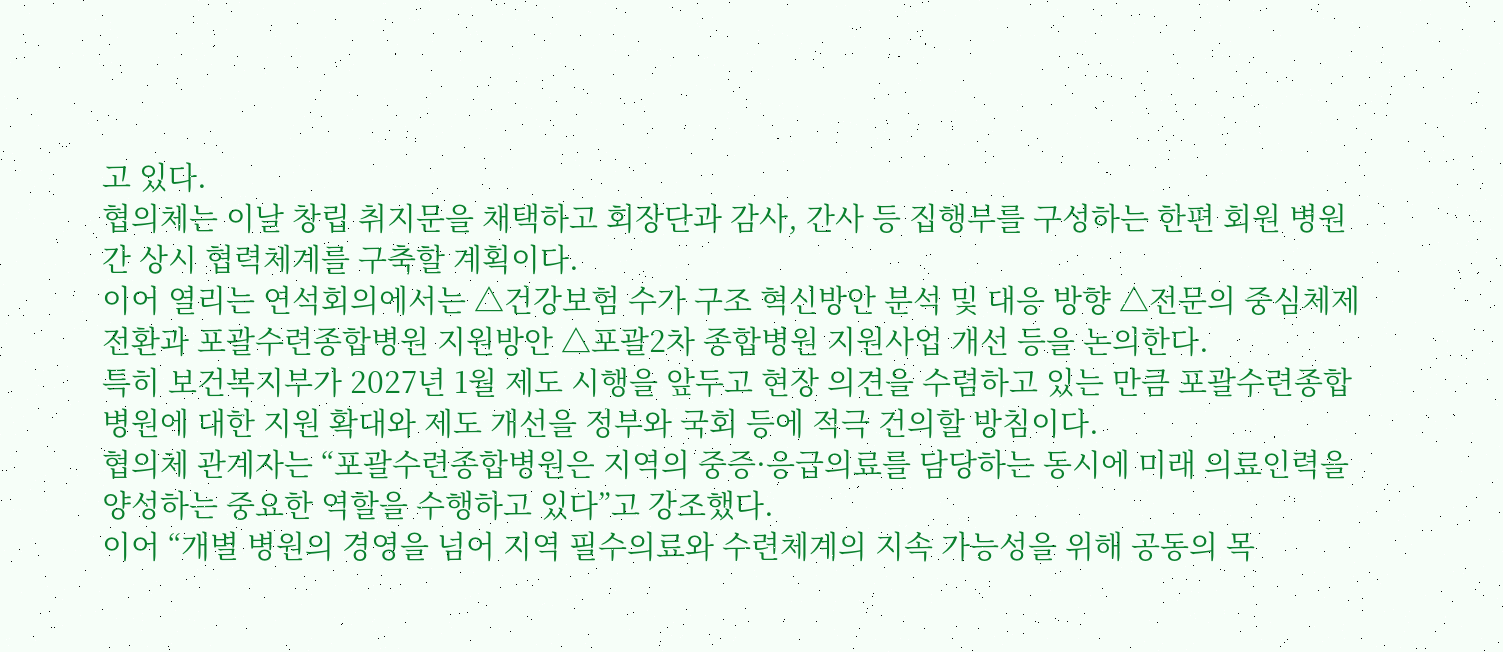고 있다.
협의체는 이날 창립 취지문을 채택하고 회장단과 감사, 간사 등 집행부를 구성하는 한편 회원 병원 간 상시 협력체계를 구축할 계획이다.
이어 열리는 연석회의에서는 △건강보험 수가 구조 혁신방안 분석 및 대응 방향 △전문의 중심체제 전환과 포괄수련종합병원 지원방안 △포괄2차 종합병원 지원사업 개선 등을 논의한다.
특히 보건복지부가 2027년 1월 제도 시행을 앞두고 현장 의견을 수렴하고 있는 만큼 포괄수련종합병원에 대한 지원 확대와 제도 개선을 정부와 국회 등에 적극 건의할 방침이다.
협의체 관계자는 “포괄수련종합병원은 지역의 중증·응급의료를 담당하는 동시에 미래 의료인력을 양성하는 중요한 역할을 수행하고 있다”고 강조했다.
이어 “개별 병원의 경영을 넘어 지역 필수의료와 수련체계의 지속 가능성을 위해 공동의 목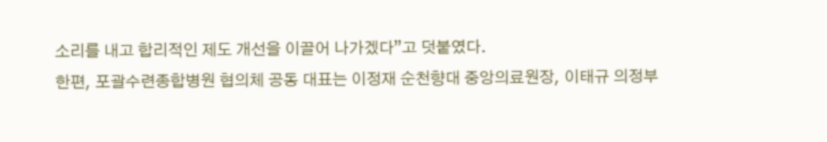소리를 내고 합리적인 제도 개선을 이끌어 나가겠다”고 덧붙였다.
한편, 포괄수련종합병원 협의체 공동 대표는 이정재 순천향대 중앙의료원장, 이태규 의정부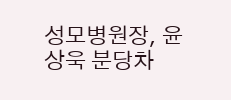성모병원장, 윤상욱 분당차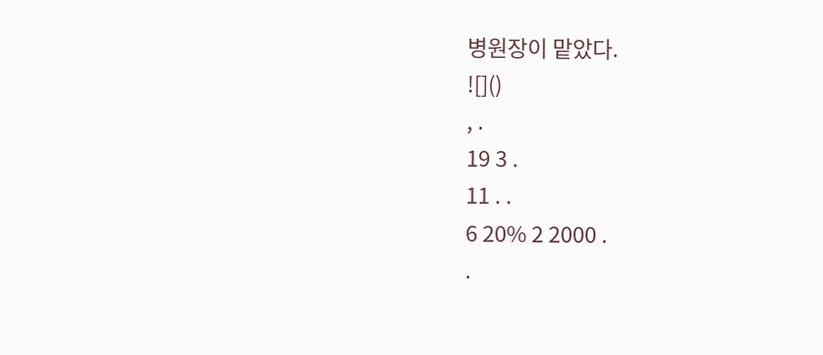병원장이 맡았다.
![]()
, .
19 3 .
11 . .
6 20% 2 2000 .
.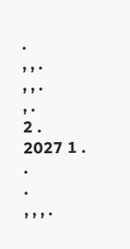.
, , .
, , .
, .
2 .
2027 1 .
.
.
, , , .